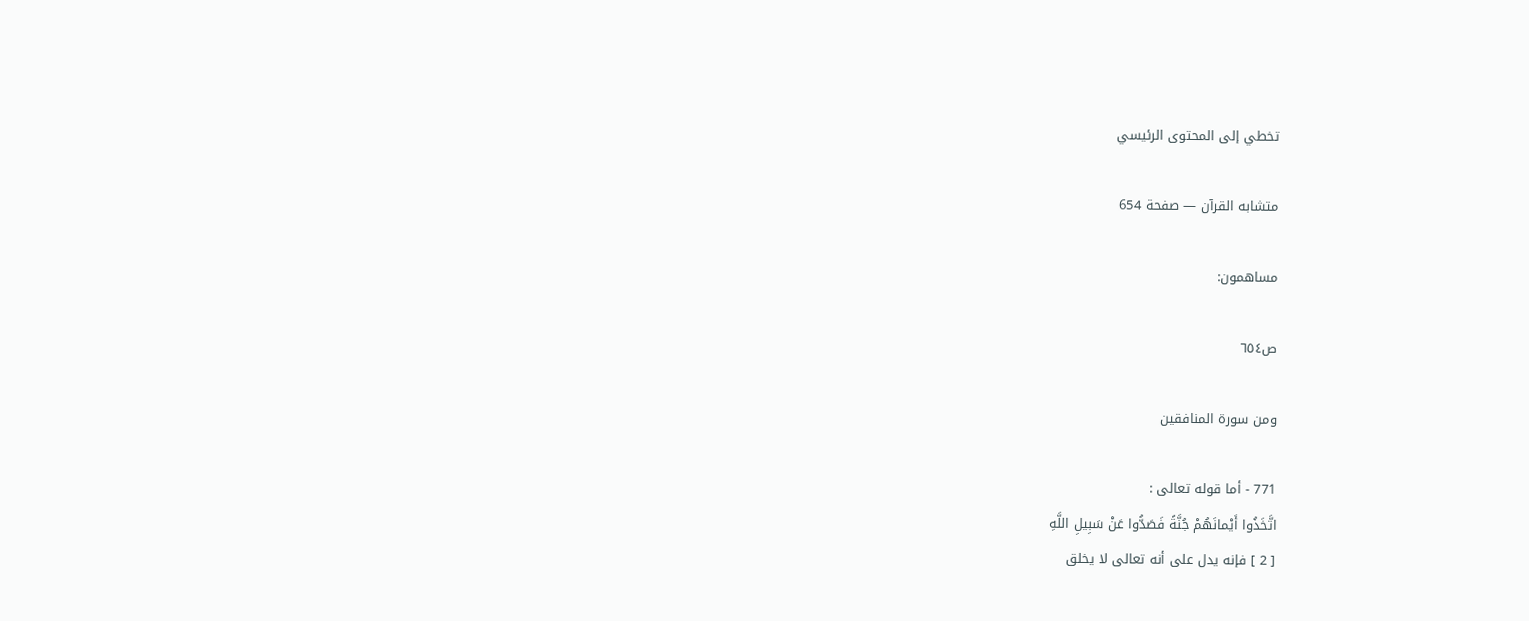تخطي إلى المحتوى الرئيسي

متشابه القرآن — صفحة 654

مساهمون:

ص٦٥٤

ومن سورة المنافقين

771 - أما قوله تعالى :
اتَّخَذُوا أَيْمانَهُمْ جُنَّةً فَصَدُّوا عَنْ سَبِيلِ اللَّهِ
[ 2 ] فإنه يدل على أنه تعالى لا يخلق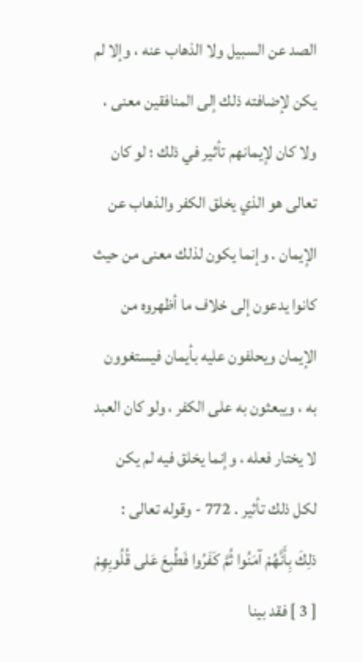الصد عن السبيل ولا الذهاب عنه ، وإلا لم يكن لإضافته ذلك إلى المنافقين معنى ، ولا كان لإيمانهم تأثير في ذلك ؛ لو كان تعالى هو الذي يخلق الكفر والذهاب عن الإيمان . وإنما يكون لذلك معنى من حيث كانوا يدعون إلى خلاف ما أظهروه من الإيمان ويحلفون عليه بأيمان فيستغوون به ، ويبعثون به على الكفر ، ولو كان العبد لا يختار فعله ، وإنما يخلق فيه لم يكن لكل ذلك تأثير . 772 - وقوله تعالى :
ذلِكَ بِأَنَّهُمْ آمَنُوا ثُمَّ كَفَرُوا فَطُبِعَ عَلى قُلُوبِهِمْ
[ 3 ] فقد بينا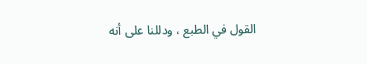القول في الطبع ، ودللنا على أنه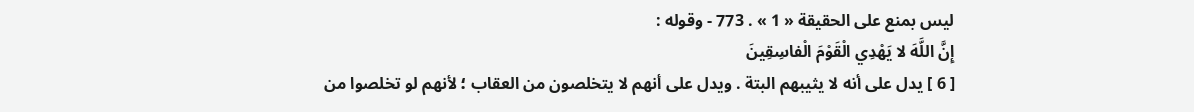ليس بمنع على الحقيقة « 1 » . 773 - وقوله :
إِنَّ اللَّهَ لا يَهْدِي الْقَوْمَ الْفاسِقِينَ
[ 6 ] يدل على أنه لا يثيبهم البتة . ويدل على أنهم لا يتخلصون من العقاب ؛ لأنهم لو تخلصوا من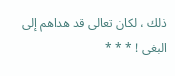ذلك ، لكان تعالى قد هداهم إلى البغى ! * * *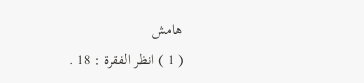هامش
( 1 ) انظر الفقرة : 18 .